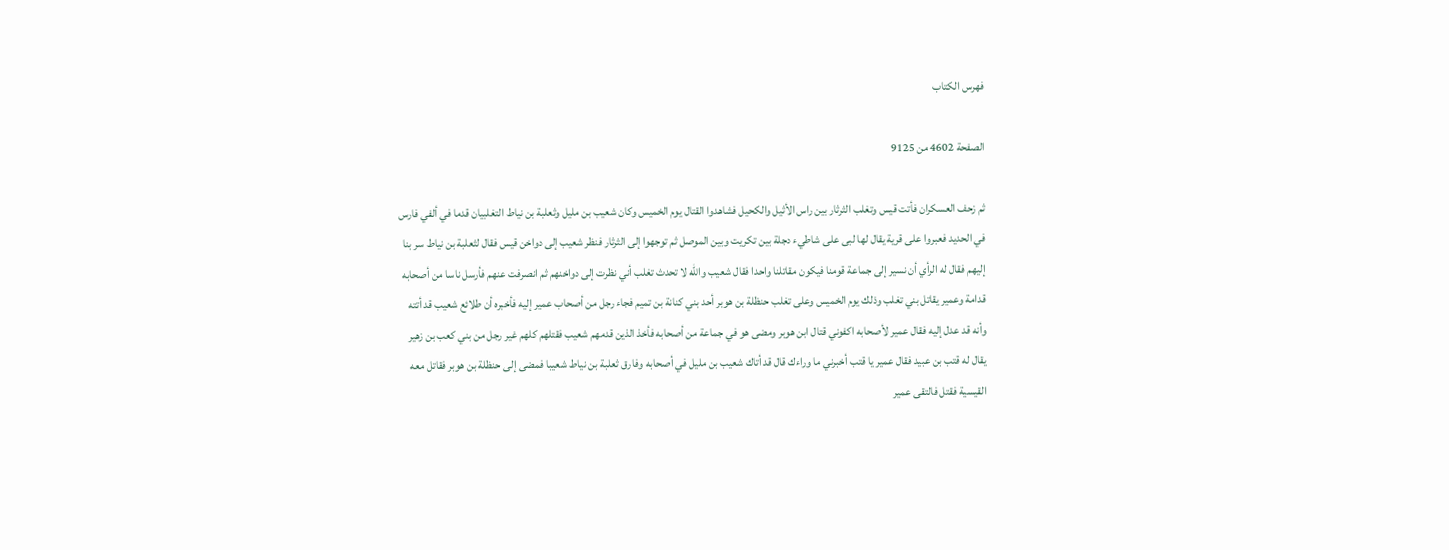فهرس الكتاب

الصفحة 4602 من 9125

ثم زحف العسكران فأتت قيس وتغلب الثرثار بين راس الأثيل والكحيل فشاهدوا القتال يوم الخميس وكان شعيب بن مليل وثعلبة بن نياط التغلبيان قدما في ألفي فارس في الحديد فعبروا على قرية يقال لها لبى على شاطيء دجلة بين تكريت وبين الموصل ثم توجهوا إلى الثرثار فنظر شعيب إلى دواخن قيس فقال لثعلبة بن نياط سر بنا إليهم فقال له الرأي أن نسير إلى جماعة قومنا فيكون مقاتلنا واحدا فقال شعيب والله لا تحدث تغلب أني نظرت إلى دواخنهم ثم انصرفت عنهم فأرسل ناسا من أصحابه قدامة وعمير يقاتل بني تغلب وذلك يوم الخميس وعلى تغلب حنظلة بن هوبر أحد بني كنانة بن تميم فجاء رجل من أصحاب عمير إليه فأخبره أن طلائع شعيب قد أتته وأنه قد عدل إليه فقال عمير لأصحابه اكفوني قتال ابن هوبر ومضى هو في جماعة من أصحابه فأخذ الذين قدمهم شعيب فقتلهم كلهم غير رجل من بني كعب بن زهير يقال له قتب بن عبيد فقال عمير يا قتب أخبرني ما وراءك قال قد أتاك شعيب بن مليل في أصحابه وفارق ثعلبة بن نياط شعيبا فمضى إلى حنظلة بن هوبر فقاتل معه القيسية فقتل فالتقى عمير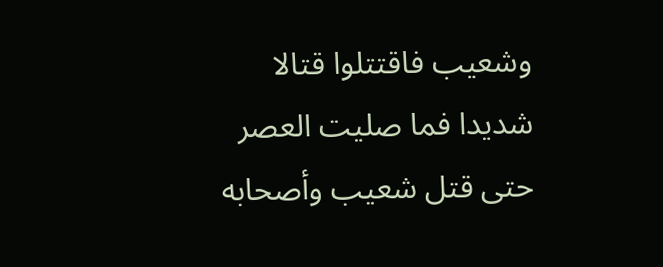وشعيب فاقتتلوا قتالا شديدا فما صليت العصر حتى قتل شعيب وأصحابه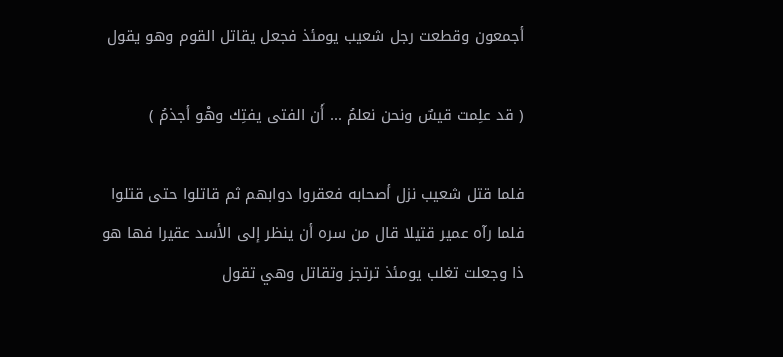أجمعون وقطعت رجل شعيب يومئذ فجعل يقاتل القوم وهو يقول

( قد علِمت قيسٌ ونحن نعلمُ ... أَن الفتى يفتِك وهْو أجذمُ )

فلما قتل شعيب نزل أصحابه فعقروا دوابهم ثم قاتلوا حتى قتلوا فلما رآه عمير قتيلا قال من سره أن ينظر إلى الأسد عقيرا فها هو ذا وجعلت تغلب يومئذ ترتجز وتقاتل وهي تقول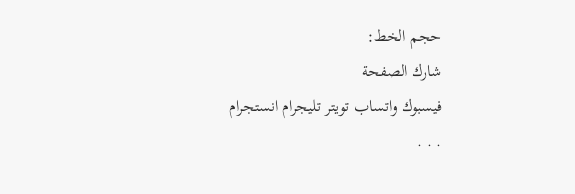حجم الخط:
شارك الصفحة
فيسبوك واتساب تويتر تليجرام انستجرام
. . .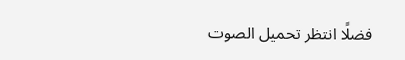فضلًا انتظر تحميل الصوت